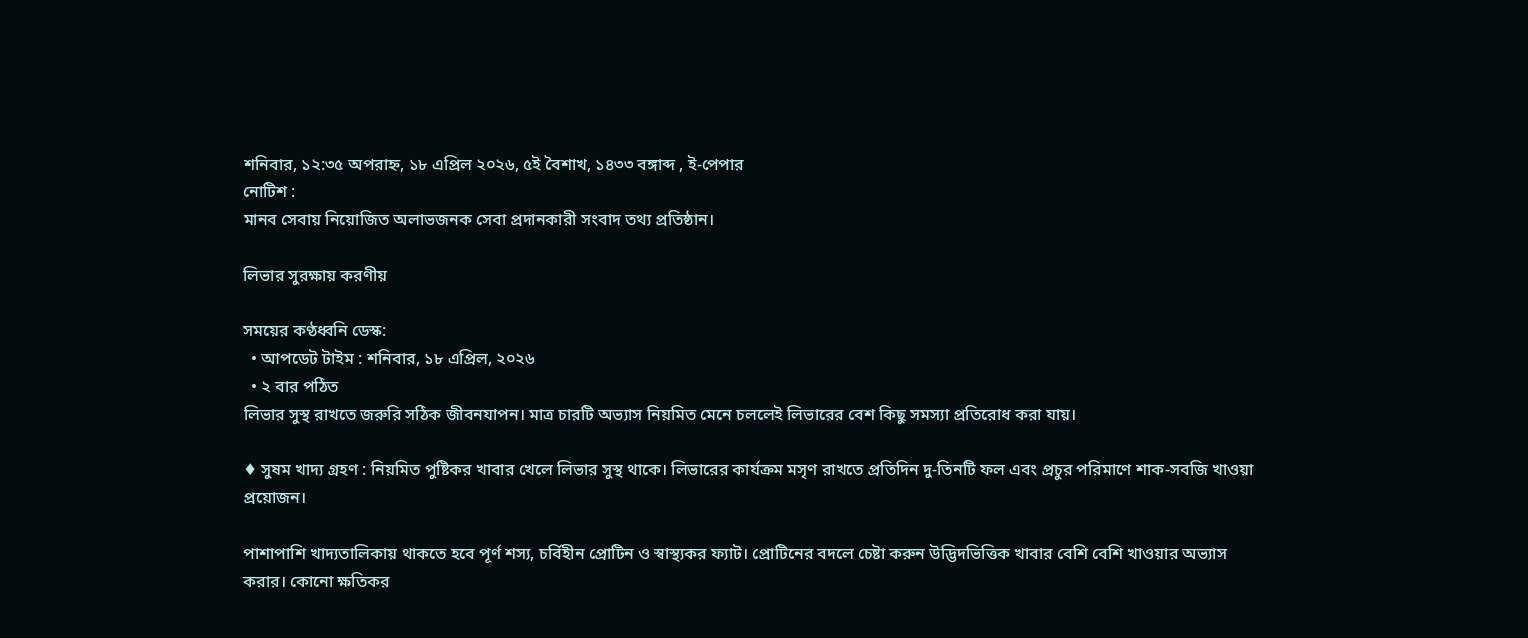শনিবার, ১২:৩৫ অপরাহ্ন, ১৮ এপ্রিল ২০২৬, ৫ই বৈশাখ, ১৪৩৩ বঙ্গাব্দ , ই-পেপার
নোটিশ :
মানব সেবায় নিয়োজিত অলাভজনক সেবা প্রদানকারী সংবাদ তথ্য প্রতিষ্ঠান।

লিভার সুরক্ষায় করণীয়

সময়ের কণ্ঠধ্বনি ডেস্ক:
  • আপডেট টাইম : শনিবার, ১৮ এপ্রিল, ২০২৬
  • ২ বার পঠিত
লিভার সুস্থ রাখতে জরুরি সঠিক জীবনযাপন। মাত্র চারটি অভ্যাস নিয়মিত মেনে চললেই লিভারের বেশ কিছু সমস্যা প্রতিরোধ করা যায়।

♦ সুষম খাদ্য গ্রহণ : নিয়মিত পুষ্টিকর খাবার খেলে লিভার সুস্থ থাকে। লিভারের কার্যক্রম মসৃণ রাখতে প্রতিদিন দু-তিনটি ফল এবং প্রচুর পরিমাণে শাক-সবজি খাওয়া প্রয়োজন।

পাশাপাশি খাদ্যতালিকায় থাকতে হবে পূর্ণ শস্য, চর্বিহীন প্রোটিন ও স্বাস্থ্যকর ফ্যাট। প্রোটিনের বদলে চেষ্টা করুন উদ্ভিদভিত্তিক খাবার বেশি বেশি খাওয়ার অভ্যাস করার। কোনো ক্ষতিকর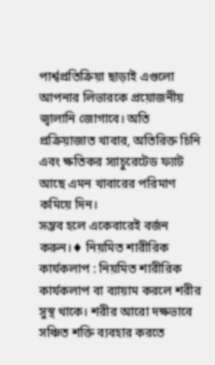পার্শ্বপ্রতিক্রিয়া ছাড়াই এগুলো আপনার লিভারকে প্রয়োজনীয় জ্বালানি জোগাবে। অতি প্রক্রিয়াজাত খাবার, অতিরিক্ত চিনি এবং ক্ষতিকর স্যাচুরেটেড ফ্যাট আছে এমন খাবারের পরিমাণ কমিয়ে দিন।
সম্ভব হলে একেবারেই বর্জন করুন।♦ নিয়মিত শারীরিক কার্যকলাপ : নিয়মিত শারীরিক কার্যকলাপ বা ব্যায়াম করলে শরীর সুস্থ থাকে। শরীর আরো দক্ষভাবে সঞ্চিত শক্তি ব্যবহার করতে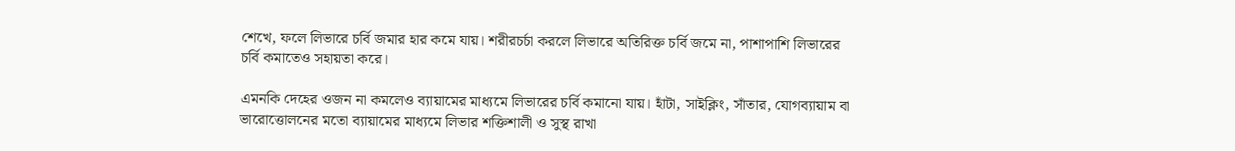শেখে, ফলে লিভারে চর্বি জমার হার কমে যায়। শরীরচর্চা করলে লিভারে অতিরিক্ত চর্বি জমে না, পাশাপাশি লিভারের চর্বি কমাতেও সহায়তা করে।

এমনকি দেহের ওজন না কমলেও ব্যায়ামের মাধ্যমে লিভারের চর্বি কমানো যায়। হাঁটা, সাইক্লিং, সাঁতার, যোগব্যায়াম বা ভারোত্তোলনের মতো ব্যায়ামের মাধ্যমে লিভার শক্তিশালী ও সুস্থ রাখা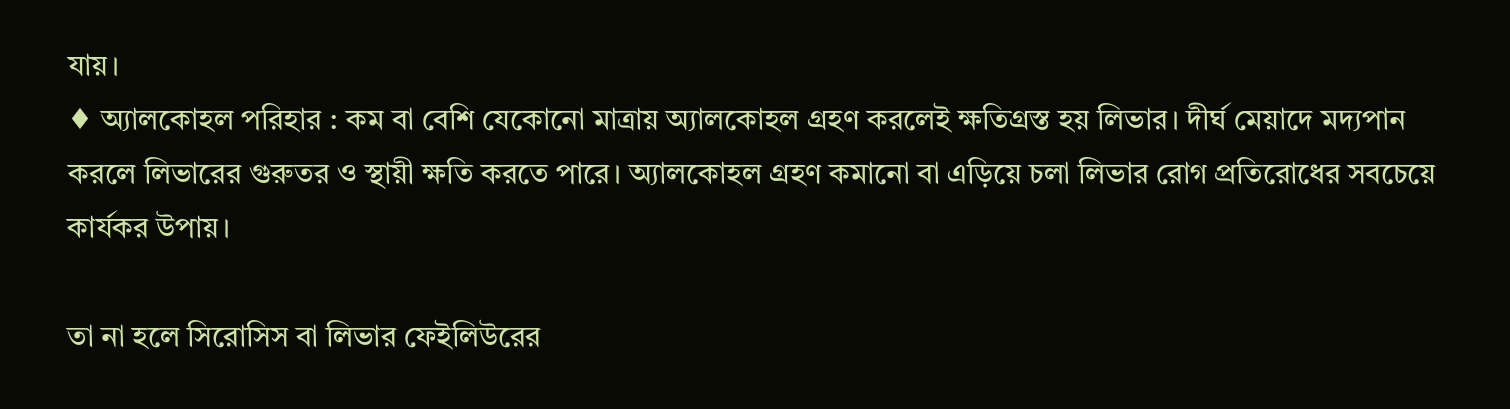যায়।
♦ অ্যালকোহল পরিহার : কম বা বেশি যেকোনো মাত্রায় অ্যালকোহল গ্রহণ করলেই ক্ষতিগ্রস্ত হয় লিভার। দীর্ঘ মেয়াদে মদ্যপান করলে লিভারের গুরুতর ও স্থায়ী ক্ষতি করতে পারে। অ্যালকোহল গ্রহণ কমানো বা এড়িয়ে চলা লিভার রোগ প্রতিরোধের সবচেয়ে কার্যকর উপায়।

তা না হলে সিরোসিস বা লিভার ফেইলিউরের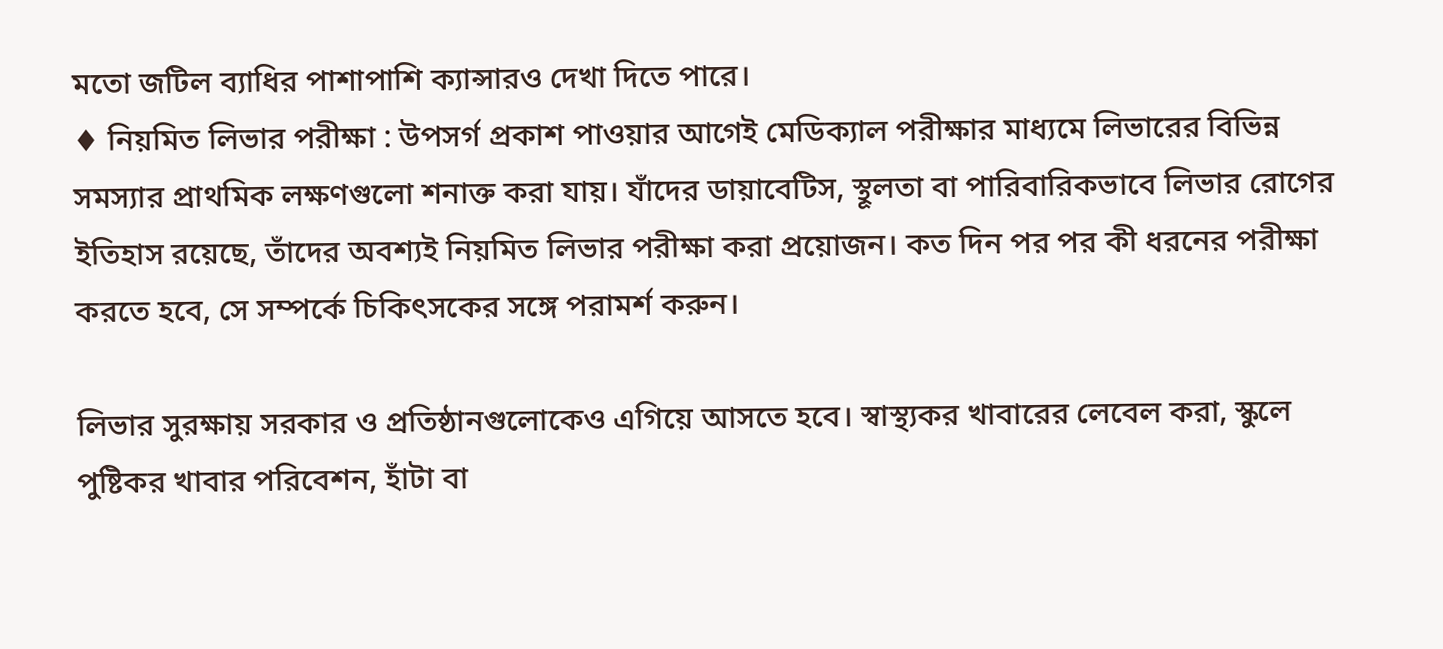মতো জটিল ব্যাধির পাশাপাশি ক্যান্সারও দেখা দিতে পারে।
♦ নিয়মিত লিভার পরীক্ষা : উপসর্গ প্রকাশ পাওয়ার আগেই মেডিক্যাল পরীক্ষার মাধ্যমে লিভারের বিভিন্ন সমস্যার প্রাথমিক লক্ষণগুলো শনাক্ত করা যায়। যাঁদের ডায়াবেটিস, স্থূলতা বা পারিবারিকভাবে লিভার রোগের ইতিহাস রয়েছে, তাঁদের অবশ্যই নিয়মিত লিভার পরীক্ষা করা প্রয়োজন। কত দিন পর পর কী ধরনের পরীক্ষা করতে হবে, সে সম্পর্কে চিকিৎসকের সঙ্গে পরামর্শ করুন।

লিভার সুরক্ষায় সরকার ও প্রতিষ্ঠানগুলোকেও এগিয়ে আসতে হবে। স্বাস্থ্যকর খাবারের লেবেল করা, স্কুলে পুষ্টিকর খাবার পরিবেশন, হাঁটা বা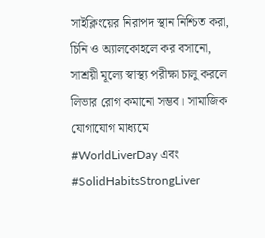সাইক্লিংয়ের নিরাপদ স্থান নিশ্চিত করা, চিনি ও অ্যালকোহলে কর বসানো, সাশ্রয়ী মূল্যে স্বাস্থ্য পরীক্ষা চালু করলে লিভার রোগ কমানো সম্ভব। সামাজিক যোগাযোগ মাধ্যমে #WorldLiverDay এবং #SolidHabitsStrongLiver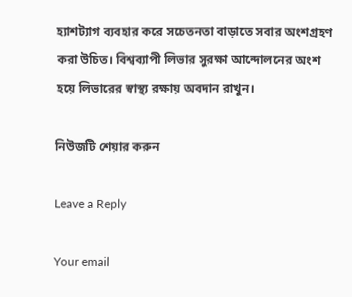হ্যাশট্যাগ ব্যবহার করে সচেতনতা বাড়াতে সবার অংশগ্রহণ করা উচিত। বিশ্বব্যাপী লিভার সুরক্ষা আন্দোলনের অংশ হয়ে লিভারের স্বাস্থ্য রক্ষায় অবদান রাখুন।

নিউজটি শেয়ার করুন

Leave a Reply

Your email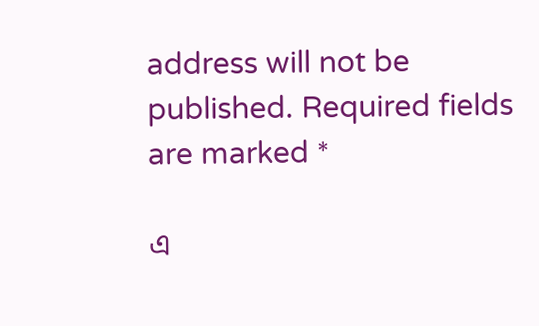address will not be published. Required fields are marked *

এ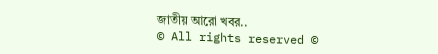জাতীয় আরো খবর..
© All rights reserved ©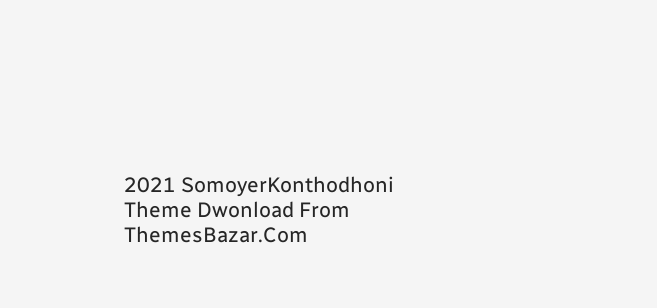2021 SomoyerKonthodhoni
Theme Dwonload From ThemesBazar.Com